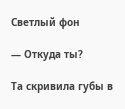Светлый фон

— Откуда ты?

Та скривила губы в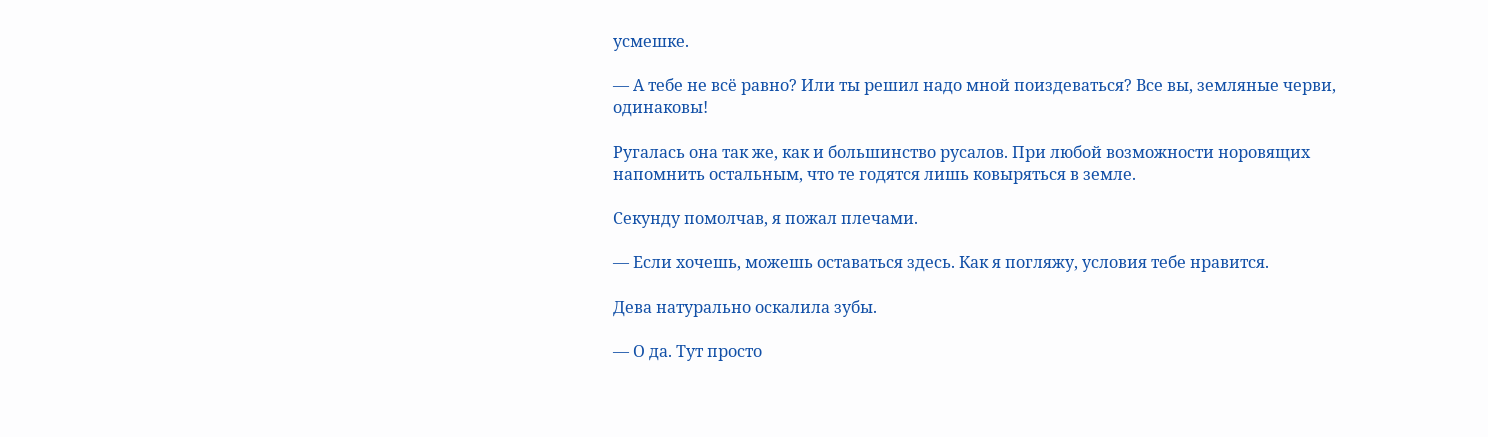усмешке.

— А тебе не всё равно? Или ты решил надо мной поиздеваться? Все вы, земляные черви, одинаковы!

Ругалась она так же, как и большинство русалов. При любой возможности норовящих напомнить остальным, что те годятся лишь ковыряться в земле.

Секунду помолчав, я пожал плечами.

— Если хочешь, можешь оставаться здесь. Как я погляжу, условия тебе нравится.

Дева натурально оскалила зубы.

— О да. Тут просто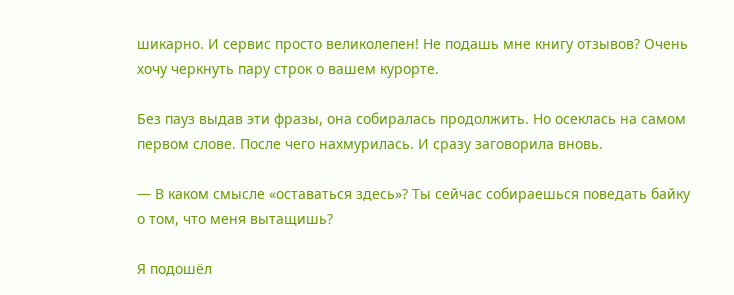шикарно. И сервис просто великолепен! Не подашь мне книгу отзывов? Очень хочу черкнуть пару строк о вашем курорте.

Без пауз выдав эти фразы, она собиралась продолжить. Но осеклась на самом первом слове. После чего нахмурилась. И сразу заговорила вновь.

— В каком смысле «оставаться здесь»? Ты сейчас собираешься поведать байку о том, что меня вытащишь?

Я подошёл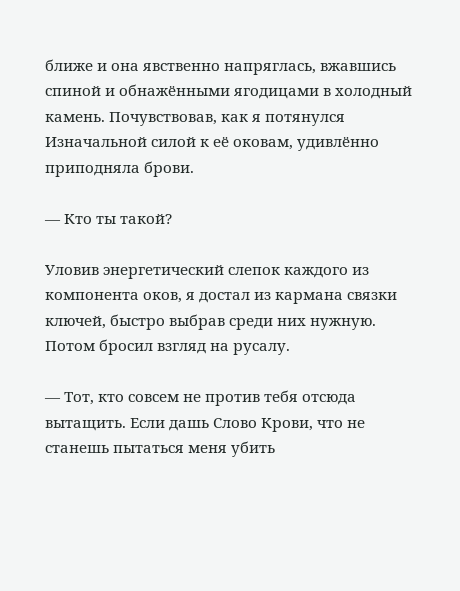ближе и она явственно напряглась, вжавшись спиной и обнажёнными ягодицами в холодный камень. Почувствовав, как я потянулся Изначальной силой к её оковам, удивлённо приподняла брови.

— Кто ты такой?

Уловив энергетический слепок каждого из компонента оков, я достал из кармана связки ключей, быстро выбрав среди них нужную. Потом бросил взгляд на русалу.

— Тот, кто совсем не против тебя отсюда вытащить. Если дашь Слово Крови, что не станешь пытаться меня убить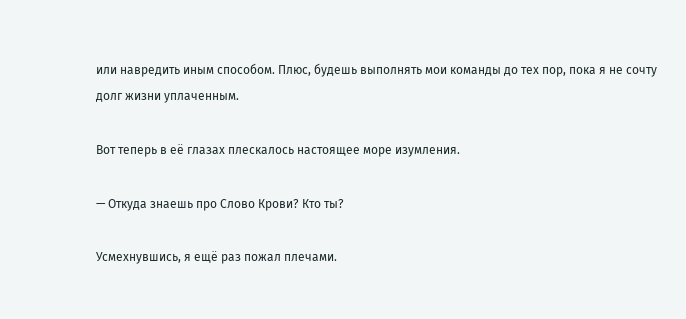или навредить иным способом. Плюс, будешь выполнять мои команды до тех пор, пока я не сочту долг жизни уплаченным.

Вот теперь в её глазах плескалось настоящее море изумления.

— Откуда знаешь про Слово Крови? Кто ты?

Усмехнувшись, я ещё раз пожал плечами.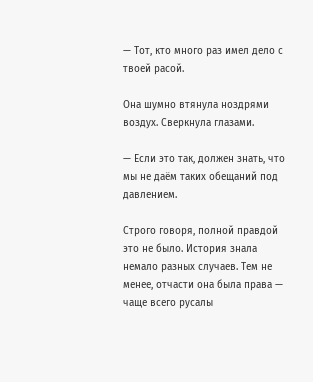— Тот, кто много раз имел дело с твоей расой.

Она шумно втянула ноздрями воздух. Сверкнула глазами.

— Если это так, должен знать, что мы не даём таких обещаний под давлением.

Строго говоря, полной правдой это не было. История знала немало разных случаев. Тем не менее, отчасти она была права — чаще всего русалы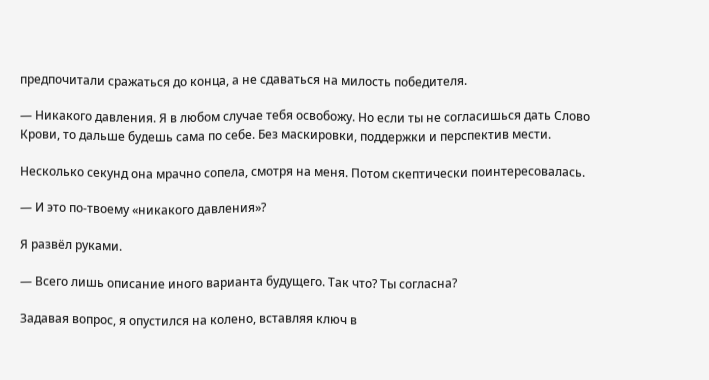предпочитали сражаться до конца, а не сдаваться на милость победителя.

— Никакого давления. Я в любом случае тебя освобожу. Но если ты не согласишься дать Слово Крови, то дальше будешь сама по себе. Без маскировки, поддержки и перспектив мести.

Несколько секунд она мрачно сопела, смотря на меня. Потом скептически поинтересовалась.

— И это по-твоему «никакого давления»?

Я развёл руками.

— Всего лишь описание иного варианта будущего. Так что? Ты согласна?

Задавая вопрос, я опустился на колено, вставляя ключ в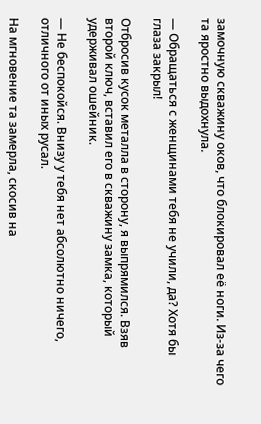замочную скважину оков, что блокировал её ноги. Из-за чего та яростно выдохнула.

— Обращаться с женщинами тебя не учили, да? Хотя бы глаза закрыл!

Отбросив кусок металла в сторону, я выпрямился. Взяв второй ключ, вставил его в скважину замка, который удерживал ошейник.

— Не беспокойся. Внизу у тебя нет абсолютно ничего, отличного от иных русал.

На мгновение та замерла, скосив на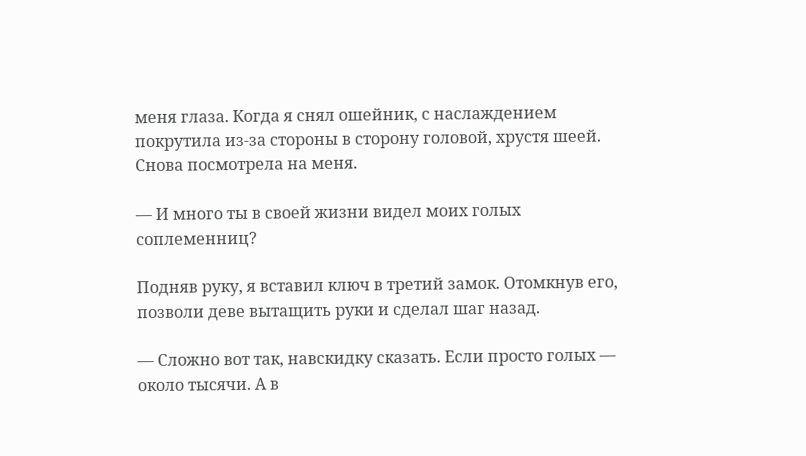меня глаза. Когда я снял ошейник, с наслаждением покрутила из-за стороны в сторону головой, хрустя шеей. Снова посмотрела на меня.

— И много ты в своей жизни видел моих голых соплеменниц?

Подняв руку, я вставил ключ в третий замок. Отомкнув его, позволи деве вытащить руки и сделал шаг назад.

— Сложно вот так, навскидку сказать. Если просто голых — около тысячи. А в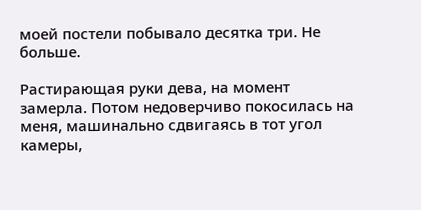моей постели побывало десятка три. Не больше.

Растирающая руки дева, на момент замерла. Потом недоверчиво покосилась на меня, машинально сдвигаясь в тот угол камеры,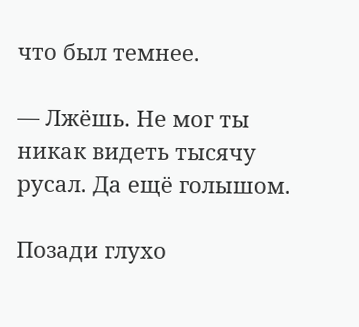что был темнее.

— Лжёшь. Не мог ты никак видеть тысячу русал. Да ещё голышом.

Позади глухо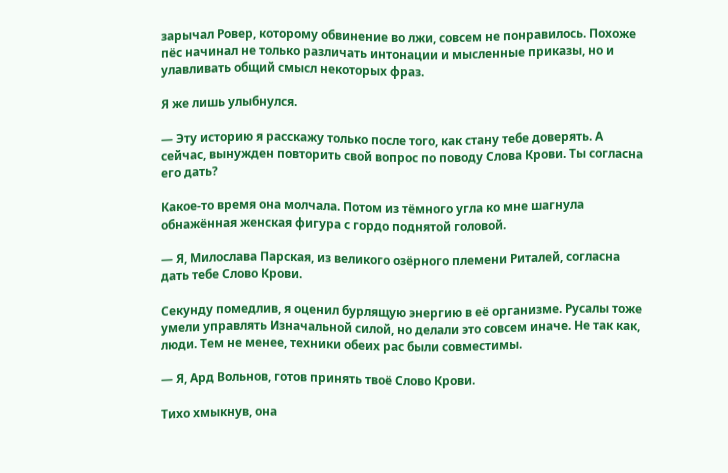зарычал Ровер, которому обвинение во лжи, совсем не понравилось. Похоже пёс начинал не только различать интонации и мысленные приказы, но и улавливать общий смысл некоторых фраз.

Я же лишь улыбнулся.

— Эту историю я расскажу только после того, как стану тебе доверять. А сейчас, вынужден повторить свой вопрос по поводу Слова Крови. Ты согласна его дать?

Какое-то время она молчала. Потом из тёмного угла ко мне шагнула обнажённая женская фигура с гордо поднятой головой.

— Я, Милослава Парская, из великого озёрного племени Риталей, согласна дать тебе Слово Крови.

Секунду помедлив, я оценил бурлящую энергию в её организме. Русалы тоже умели управлять Изначальной силой, но делали это совсем иначе. Не так как, люди. Тем не менее, техники обеих рас были совместимы.

— Я, Ард Вольнов, готов принять твоё Слово Крови.

Тихо хмыкнув, она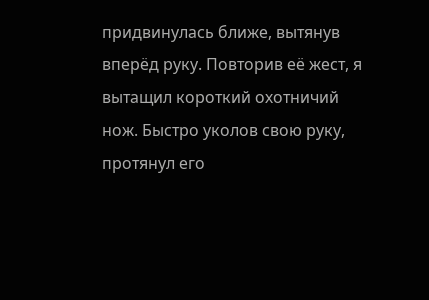придвинулась ближе, вытянув вперёд руку. Повторив её жест, я вытащил короткий охотничий нож. Быстро уколов свою руку, протянул его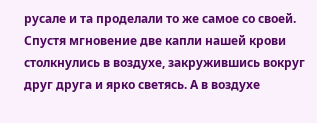русале и та проделали то же самое со своей. Спустя мгновение две капли нашей крови столкнулись в воздухе, закружившись вокруг друг друга и ярко светясь. А в воздухе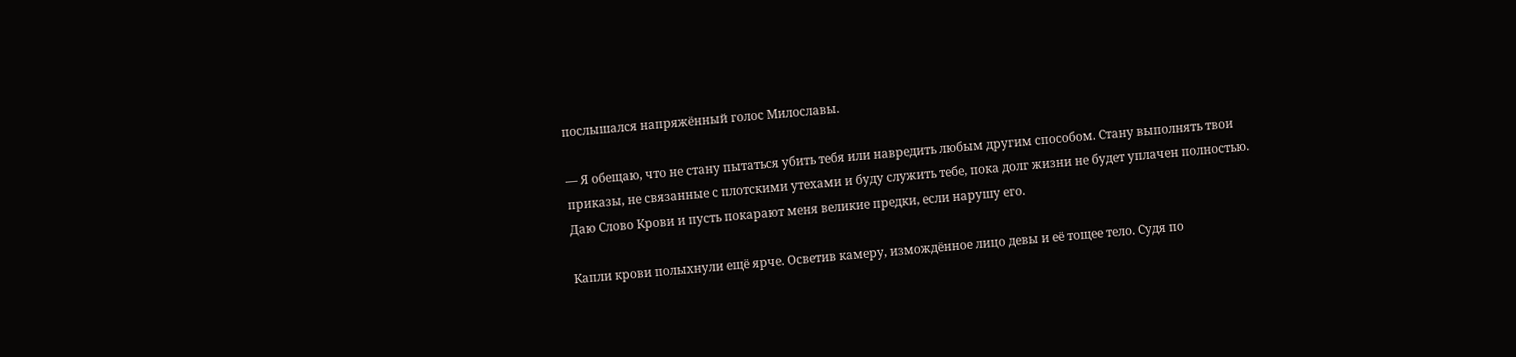послышался напряжённый голос Милославы.

— Я обещаю, что не стану пытаться убить тебя или навредить любым другим способом. Стану выполнять твои приказы, не связанные с плотскими утехами и буду служить тебе, пока долг жизни не будет уплачен полностью. Даю Слово Крови и пусть покарают меня великие предки, если нарушу его.

Капли крови полыхнули ещё ярче. Осветив камеру, измождённое лицо девы и её тощее тело. Судя по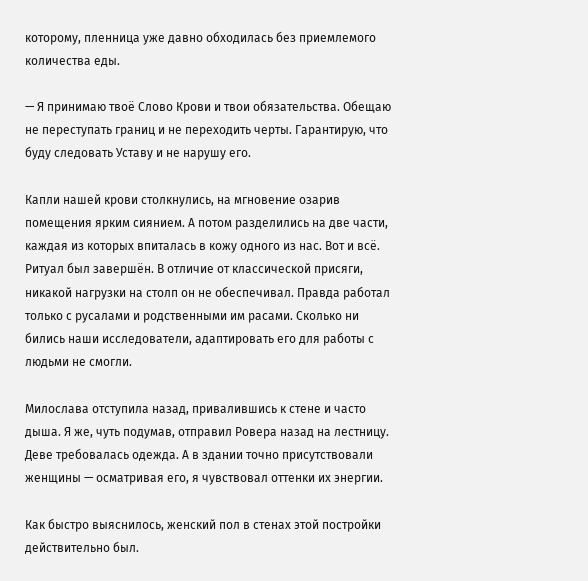которому, пленница уже давно обходилась без приемлемого количества еды.

— Я принимаю твоё Слово Крови и твои обязательства. Обещаю не переступать границ и не переходить черты. Гарантирую, что буду следовать Уставу и не нарушу его.

Капли нашей крови столкнулись, на мгновение озарив помещения ярким сиянием. А потом разделились на две части, каждая из которых впиталась в кожу одного из нас. Вот и всё. Ритуал был завершён. В отличие от классической присяги, никакой нагрузки на столп он не обеспечивал. Правда работал только с русалами и родственными им расами. Сколько ни бились наши исследователи, адаптировать его для работы с людьми не смогли.

Милослава отступила назад, привалившись к стене и часто дыша. Я же, чуть подумав, отправил Ровера назад на лестницу. Деве требовалась одежда. А в здании точно присутствовали женщины — осматривая его, я чувствовал оттенки их энергии.

Как быстро выяснилось, женский пол в стенах этой постройки действительно был.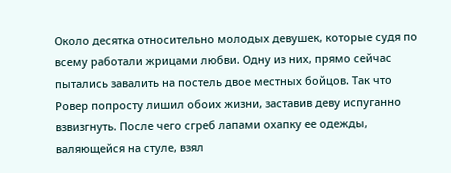Около десятка относительно молодых девушек, которые судя по всему работали жрицами любви. Одну из них, прямо сейчас пытались завалить на постель двое местных бойцов. Так что Ровер попросту лишил обоих жизни, заставив деву испуганно взвизгнуть. После чего сгреб лапами охапку ее одежды, валяющейся на стуле, взял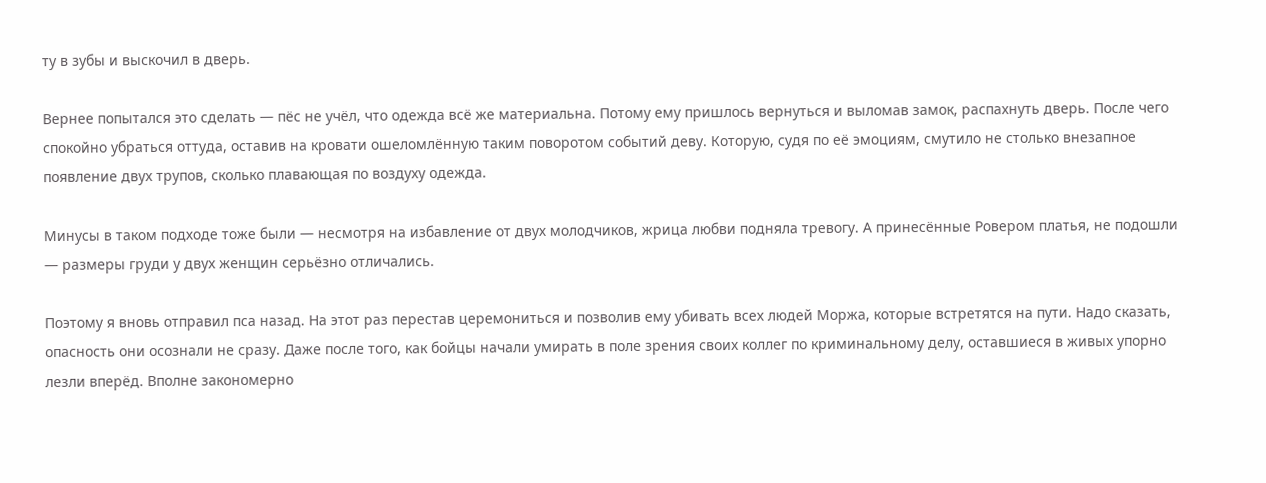ту в зубы и выскочил в дверь.

Вернее попытался это сделать — пёс не учёл, что одежда всё же материальна. Потому ему пришлось вернуться и выломав замок, распахнуть дверь. После чего спокойно убраться оттуда, оставив на кровати ошеломлённую таким поворотом событий деву. Которую, судя по её эмоциям, смутило не столько внезапное появление двух трупов, сколько плавающая по воздуху одежда.

Минусы в таком подходе тоже были — несмотря на избавление от двух молодчиков, жрица любви подняла тревогу. А принесённые Ровером платья, не подошли — размеры груди у двух женщин серьёзно отличались.

Поэтому я вновь отправил пса назад. На этот раз перестав церемониться и позволив ему убивать всех людей Моржа, которые встретятся на пути. Надо сказать, опасность они осознали не сразу. Даже после того, как бойцы начали умирать в поле зрения своих коллег по криминальному делу, оставшиеся в живых упорно лезли вперёд. Вполне закономерно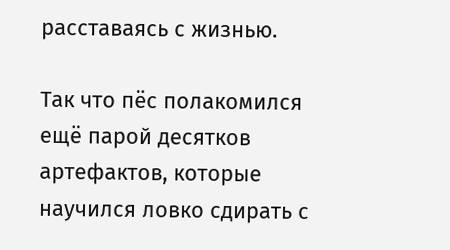расставаясь с жизнью.

Так что пёс полакомился ещё парой десятков артефактов, которые научился ловко сдирать с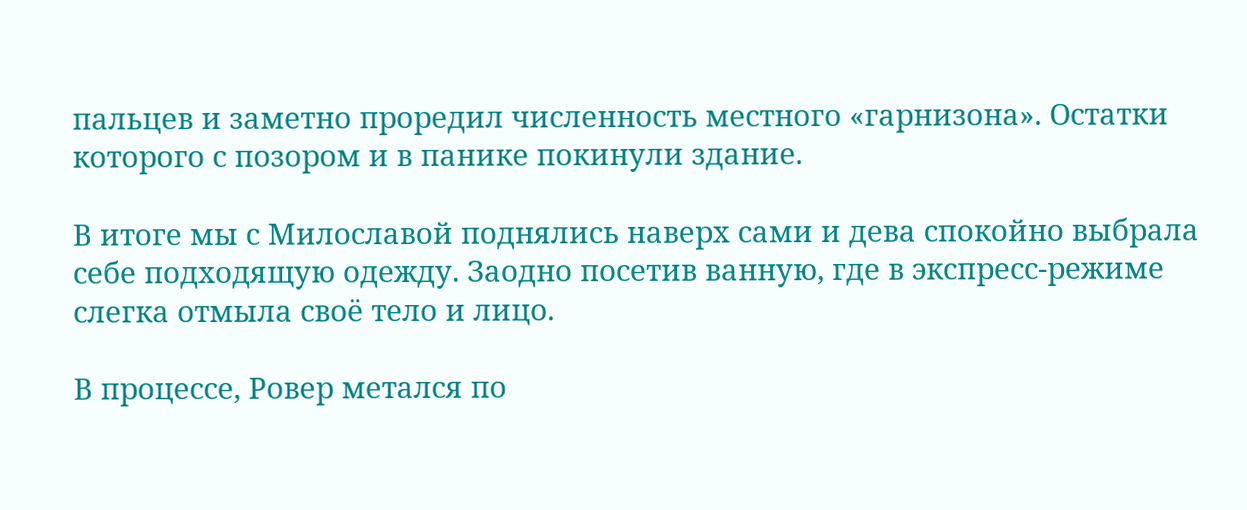пальцев и заметно проредил численность местного «гарнизона». Остатки которого с позором и в панике покинули здание.

В итоге мы с Милославой поднялись наверх сами и дева спокойно выбрала себе подходящую одежду. Заодно посетив ванную, где в экспресс-режиме слегка отмыла своё тело и лицо.

В процессе, Ровер метался по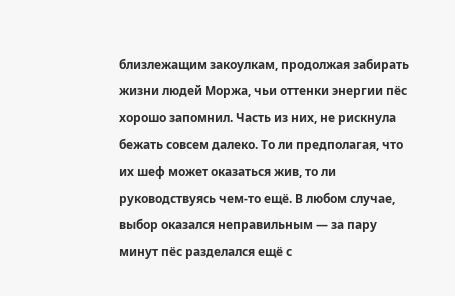близлежащим закоулкам, продолжая забирать жизни людей Моржа, чьи оттенки энергии пёс хорошо запомнил. Часть из них, не рискнула бежать совсем далеко. То ли предполагая, что их шеф может оказаться жив, то ли руководствуясь чем-то ещё. В любом случае, выбор оказался неправильным — за пару минут пёс разделался ещё с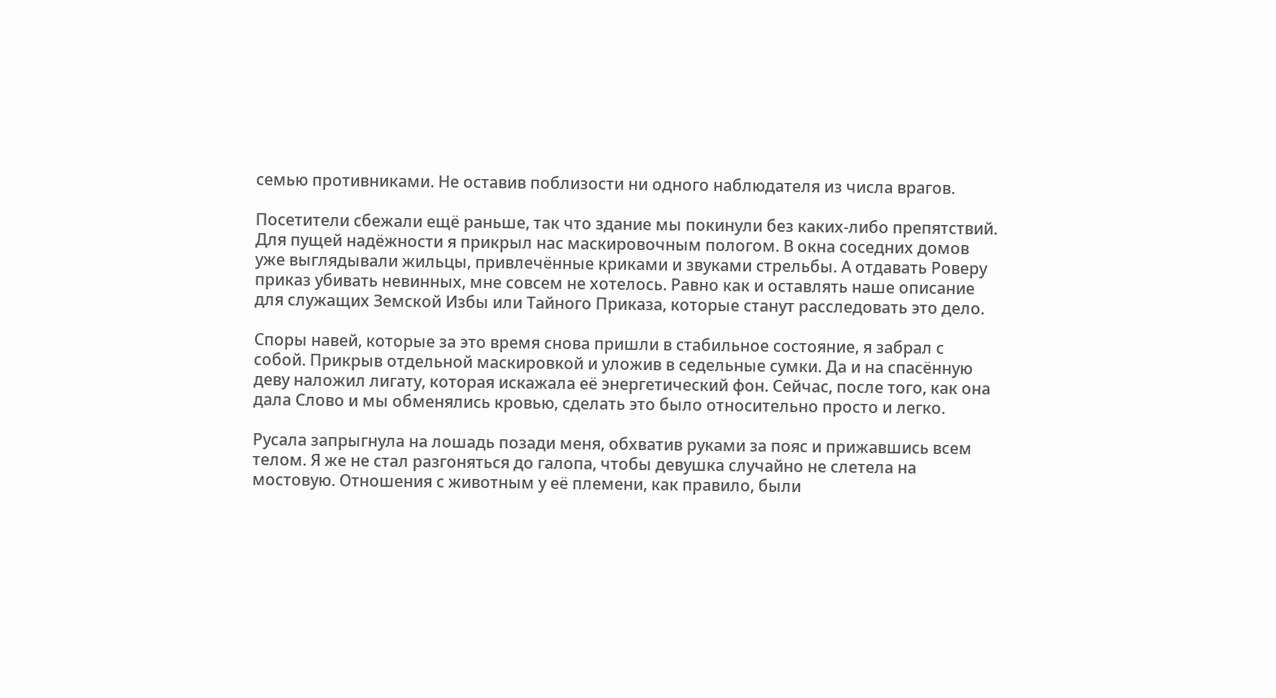семью противниками. Не оставив поблизости ни одного наблюдателя из числа врагов.

Посетители сбежали ещё раньше, так что здание мы покинули без каких-либо препятствий. Для пущей надёжности я прикрыл нас маскировочным пологом. В окна соседних домов уже выглядывали жильцы, привлечённые криками и звуками стрельбы. А отдавать Роверу приказ убивать невинных, мне совсем не хотелось. Равно как и оставлять наше описание для служащих Земской Избы или Тайного Приказа, которые станут расследовать это дело.

Споры навей, которые за это время снова пришли в стабильное состояние, я забрал с собой. Прикрыв отдельной маскировкой и уложив в седельные сумки. Да и на спасённую деву наложил лигату, которая искажала её энергетический фон. Сейчас, после того, как она дала Слово и мы обменялись кровью, сделать это было относительно просто и легко.

Русала запрыгнула на лошадь позади меня, обхватив руками за пояс и прижавшись всем телом. Я же не стал разгоняться до галопа, чтобы девушка случайно не слетела на мостовую. Отношения с животным у её племени, как правило, были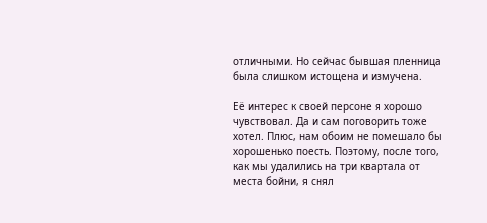отличными. Но сейчас бывшая пленница была слишком истощена и измучена.

Её интерес к своей персоне я хорошо чувствовал. Да и сам поговорить тоже хотел. Плюс, нам обоим не помешало бы хорошенько поесть. Поэтому, после того, как мы удалились на три квартала от места бойни, я снял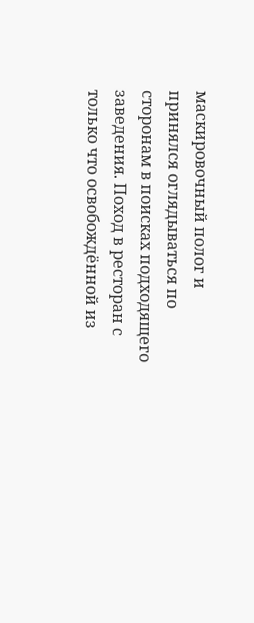маскировочный полог и принялся оглядываться по сторонам в поисках подходящего заведения. Поход в ресторан с только что освобождённой из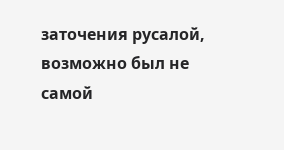заточения русалой, возможно был не самой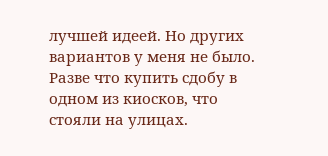лучшей идеей. Но других вариантов у меня не было. Разве что купить сдобу в одном из киосков, что стояли на улицах.